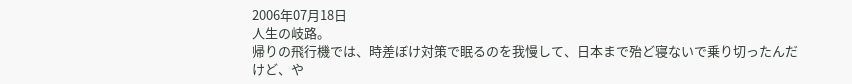2006年07月18日
人生の岐路。
帰りの飛行機では、時差ぼけ対策で眠るのを我慢して、日本まで殆ど寝ないで乗り切ったんだけど、や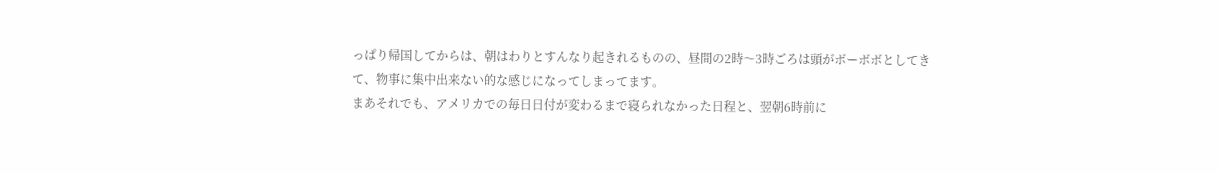っぱり帰国してからは、朝はわりとすんなり起きれるものの、昼間の2時〜3時ごろは頭がボーボボとしてきて、物事に集中出来ない的な感じになってしまってます。
まあそれでも、アメリカでの毎日日付が変わるまで寝られなかった日程と、翌朝6時前に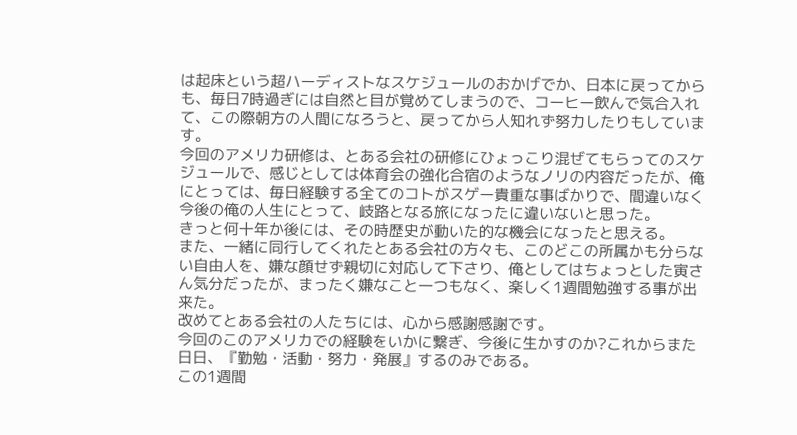は起床という超ハーディストなスケジュールのおかげでか、日本に戻ってからも、毎日7時過ぎには自然と目が覚めてしまうので、コーヒー飲んで気合入れて、この際朝方の人間になろうと、戻ってから人知れず努力したりもしています。
今回のアメリカ研修は、とある会社の研修にひょっこり混ぜてもらってのスケジュールで、感じとしては体育会の強化合宿のようなノリの内容だったが、俺にとっては、毎日経験する全てのコトがスゲー貴重な事ばかりで、間違いなく今後の俺の人生にとって、岐路となる旅になったに違いないと思った。
きっと何十年か後には、その時歴史が動いた的な機会になったと思える。
また、一緒に同行してくれたとある会社の方々も、このどこの所属かも分らない自由人を、嫌な顔せず親切に対応して下さり、俺としてはちょっとした寅さん気分だったが、まったく嫌なこと一つもなく、楽しく1週間勉強する事が出来た。
改めてとある会社の人たちには、心から感謝感謝です。
今回のこのアメリカでの経験をいかに繋ぎ、今後に生かすのか?これからまた日日、『勤勉・活動・努力・発展』するのみである。
この1週間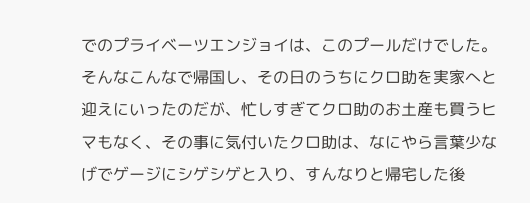でのプライベーツエンジョイは、このプールだけでした。
そんなこんなで帰国し、その日のうちにクロ助を実家へと迎えにいったのだが、忙しすぎてクロ助のお土産も買うヒマもなく、その事に気付いたクロ助は、なにやら言葉少なげでゲージにシゲシゲと入り、すんなりと帰宅した後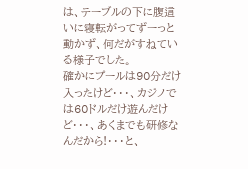は、テーブルの下に腹這いに寝転がってずーっと動かず、何だがすねている様子でした。
確かにプールは90分だけ入ったけど・・・、カジノでは60ドルだけ遊んだけど・・・、あくまでも研修なんだから!・・・と、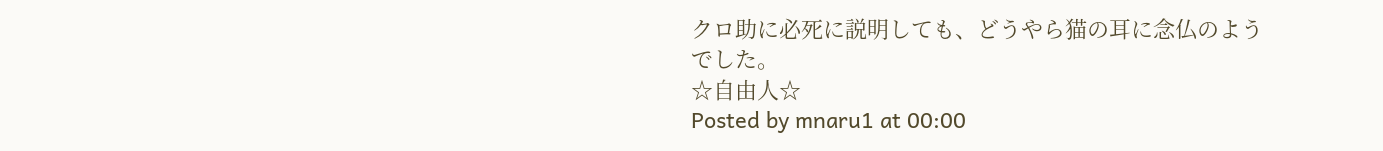クロ助に必死に説明しても、どうやら猫の耳に念仏のようでした。
☆自由人☆
Posted by mnaru1 at 00:00